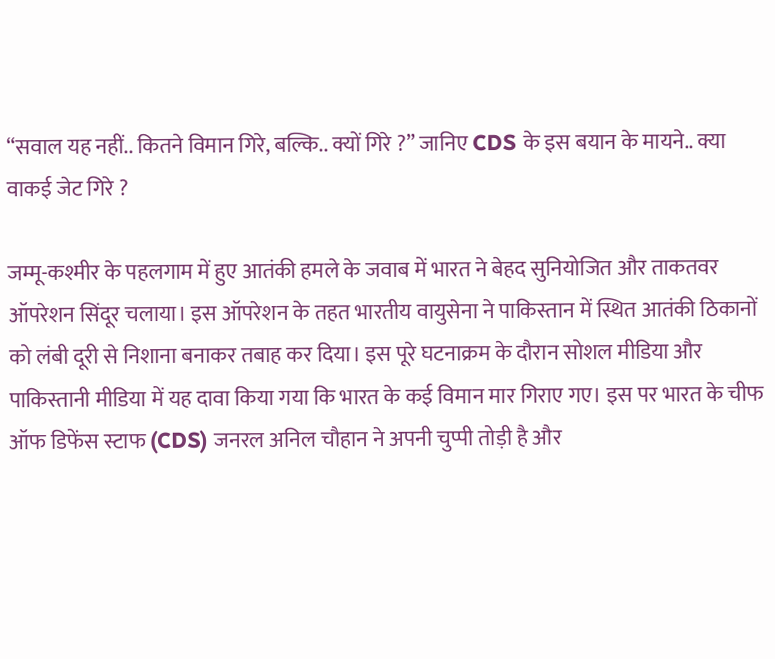“सवाल यह नहीं.. कितने विमान गिरे, बल्कि.. क्यों गिरे ?” जानिए CDS के इस बयान के मायने.. क्या वाकई जेट गिरे ?

जम्मू-कश्मीर के पहलगाम में हुए आतंकी हमले के जवाब में भारत ने बेहद सुनियोजित और ताकतवर ऑपरेशन सिंदूर चलाया। इस ऑपरेशन के तहत भारतीय वायुसेना ने पाकिस्तान में स्थित आतंकी ठिकानों को लंबी दूरी से निशाना बनाकर तबाह कर दिया। इस पूरे घटनाक्रम के दौरान सोशल मीडिया और पाकिस्तानी मीडिया में यह दावा किया गया कि भारत के कई विमान मार गिराए गए। इस पर भारत के चीफ ऑफ डिफेंस स्टाफ (CDS) जनरल अनिल चौहान ने अपनी चुप्पी तोड़ी है और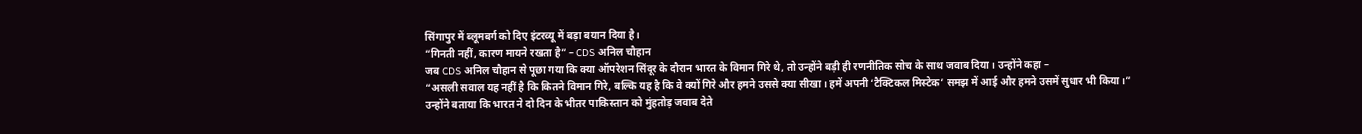सिंगापुर में ब्लूमबर्ग को दिए इंटरव्यू में बड़ा बयान दिया है।
“गिनती नहीं, कारण मायने रखता है” – CDS अनिल चौहान
जब CDS अनिल चौहान से पूछा गया कि क्या ऑपरेशन सिंदूर के दौरान भारत के विमान गिरे थे, तो उन्होंने बड़ी ही रणनीतिक सोच के साथ जवाब दिया। उन्होंने कहा –
“असली सवाल यह नहीं है कि कितने विमान गिरे, बल्कि यह है कि वे क्यों गिरे और हमने उससे क्या सीखा। हमें अपनी ‘टैक्टिकल मिस्टेक’ समझ में आई और हमने उसमें सुधार भी किया।”
उन्होंने बताया कि भारत ने दो दिन के भीतर पाकिस्तान को मुंहतोड़ जवाब देते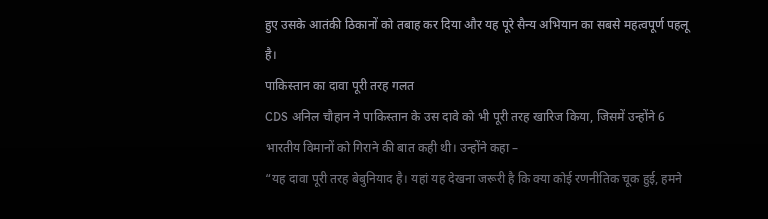हुए उसके आतंकी ठिकानों को तबाह कर दिया और यह पूरे सैन्य अभियान का सबसे महत्वपूर्ण पहलू है।
पाकिस्तान का दावा पूरी तरह गलत
CDS अनिल चौहान ने पाकिस्तान के उस दावे को भी पूरी तरह खारिज किया, जिसमें उन्होंने 6 भारतीय विमानों को गिराने की बात कही थी। उन्होंने कहा –
“यह दावा पूरी तरह बेबुनियाद है। यहां यह देखना जरूरी है कि क्या कोई रणनीतिक चूक हुई, हमने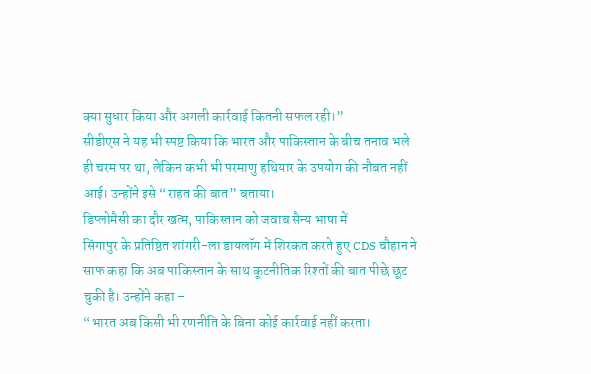क्या सुधार किया और अगली कार्रवाई कितनी सफल रही।”
सीडीएस ने यह भी स्पष्ट किया कि भारत और पाकिस्तान के बीच तनाव भले ही चरम पर था, लेकिन कभी भी परमाणु हथियार के उपयोग की नौबत नहीं आई। उन्होंने इसे “राहत की बात” बताया।
डिप्लोमैसी का दौर खत्म, पाकिस्तान को जवाब सैन्य भाषा में
सिंगापुर के प्रतिष्ठित शांगरी-ला डायलॉग में शिरकत करते हुए CDS चौहान ने साफ कहा कि अब पाकिस्तान के साथ कूटनीतिक रिश्तों की बात पीछे छूट चुकी है। उन्होंने कहा –
“भारत अब किसी भी रणनीति के बिना कोई कार्रवाई नहीं करता।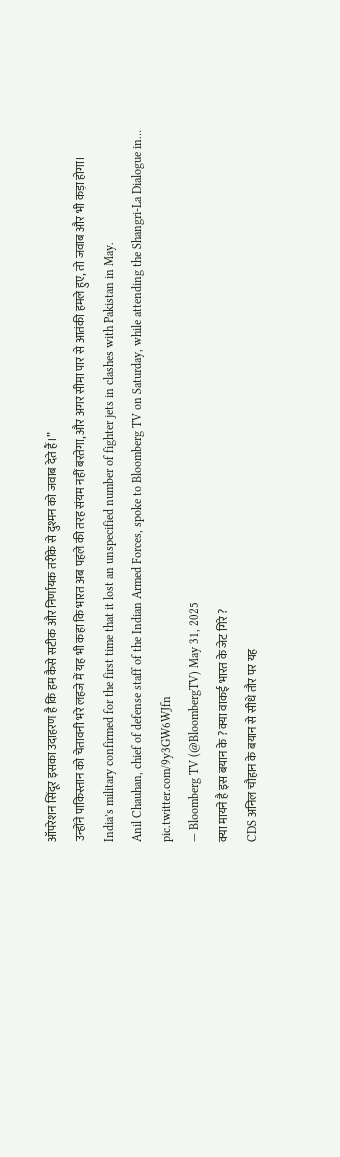ऑपरेशन सिंदूर इसका उदाहरण है कि हम कैसे सटीक और निर्णायक तरीके से दुश्मन को जवाब देते हैं।”
उन्होंने पाकिस्तान को चेतावनी भरे लहजे में यह भी कहा कि भारत अब पहले की तरह संयम नहीं बरतेगा, और अगर सीमा पार से आतंकी हमले हुए, तो जवाब और भी कड़ा होगा।
India’s military confirmed for the first time that it lost an unspecified number of fighter jets in clashes with Pakistan in May.
Anil Chauhan, chief of defense staff of the Indian Armed Forces, spoke to Bloomberg TV on Saturday, while attending the Shangri-La Dialogue in… pic.twitter.com/9y3GW6WJfn
— Bloomberg TV (@BloombergTV) May 31, 2025
क्या मायने है इस बयान के ? क्या वाकई भारत के जेट गिरे ?
CDS अनिल चौहान के बयान से सीधे तौर पर यह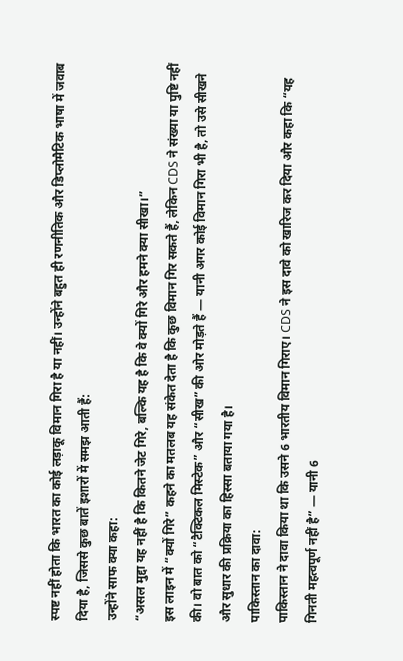स्पष्ट नहीं होता कि भारत का कोई लड़ाकू विमान गिरा है या नहीं। उन्होंने बहुत ही रणनीतिक और डिप्लोमैटिक भाषा में जवाब दिया है, जिससे कुछ बातें इशारों में समझ आती हैं:
उन्होंने साफ क्या कहा:
“असल मुद्दा यह नहीं है कि कितने जेट गिरे, बल्कि यह है कि वे क्यों गिरे और हमने क्या सीखा।”
इस लाइन में “क्यों गिरे” कहने का मतलब यह संकेत देता है कि कुछ विमान गिर सकते हैं, लेकिन CDS ने संख्या या पुष्टि नहीं की। वो बात को “टैक्टिकल मिस्टेक” और “सीख” की ओर मोड़ते हैं — यानी अगर कोई विमान गिरा भी है, तो उसे सीखने और सुधार की प्रक्रिया का हिस्सा बताया गया है।
पाकिस्तान का दावा:
पाकिस्तान ने दावा किया था कि उसने 6 भारतीय विमान गिराए। CDS ने इस दावे को खारिज कर दिया और कहा कि “यह गिनती महत्वपूर्ण नहीं है” — यानी 6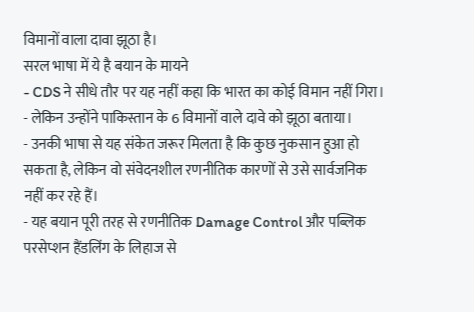विमानों वाला दावा झूठा है।
सरल भाषा में ये है बयान के मायने
- CDS ने सीधे तौर पर यह नहीं कहा कि भारत का कोई विमान नहीं गिरा।
- लेकिन उन्होंने पाकिस्तान के 6 विमानों वाले दावे को झूठा बताया।
- उनकी भाषा से यह संकेत जरूर मिलता है कि कुछ नुकसान हुआ हो सकता है, लेकिन वो संवेदनशील रणनीतिक कारणों से उसे सार्वजनिक नहीं कर रहे हैं।
- यह बयान पूरी तरह से रणनीतिक Damage Control और पब्लिक परसेप्शन हैंडलिंग के लिहाज से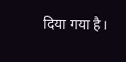दिया गया है।